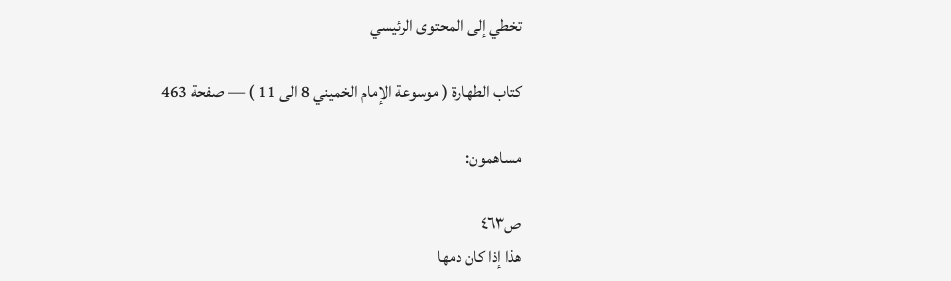تخطي إلى المحتوى الرئيسي

كتاب الطهارة ( موسوعة الإمام الخميني 8 الى 11 ) — صفحة 463

مساهمون:

ص٤٦٣
هذا إذا كان دمها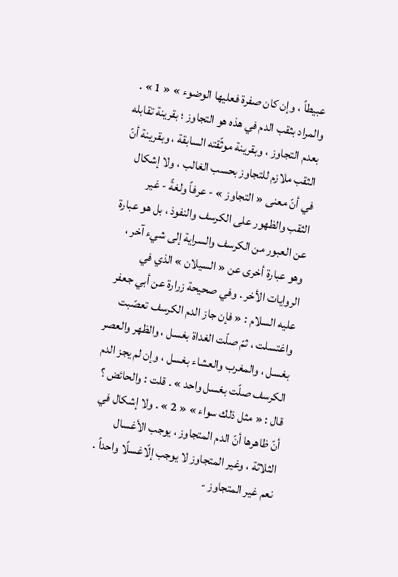عبيطاً ، وإن كان صفرة فعليها الوضوء » « 1 » . والمراد بثقب الدم في هذه هو التجاوز ؛ بقرينة تقابله بعدم التجاوز ، وبقرينة موثّقته السابقة ، وبقرينة أنّ الثقب ملازم للتجاوز بحسب الغالب ، ولا إشكال في أنّ معنى « التجاوز » - عرفاً ولغةً - غير الثقب والظهور على الكرسف والنفوذ ، بل هو عبارة عن العبور من الكرسف والسراية إلى شيء آخر ، وهو عبارة أخرى عن « السيلان » الذي في الروايات الأخر . وفي صحيحة زرارة عن أبي جعفر عليه السلام : « فإن جاز الدم الكرسف تعصّبت واغتسلت ، ثمّ صلّت الغداة بغسل ، والظهر والعصر بغسل ، والمغرب والعشاء بغسل ، وإن لم يجز الدم الكرسف صلّت بغسل واحد » . قلت : والحائض ؟ قال : « مثل ذلك سواء » « 2 » . ولا إشكال في أنّ ظاهرها أنّ الدم المتجاوز ، يوجب الأغسال الثلاثة ، وغير المتجاوز لا يوجب إلّاغسلًا واحداً . نعم غير المتجاوز -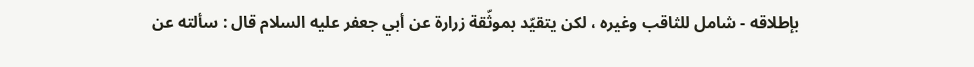بإطلاقه - شامل للثاقب وغيره ، لكن يتقيّد بموثّقة زرارة عن أبي جعفر عليه السلام قال : سألته عن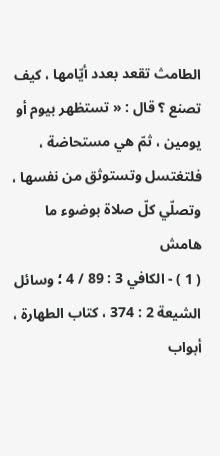الطامث تقعد بعدد أيّامها ، كيف تصنع ؟ قال : « تستظهر بيوم أو يومين ، ثمّ هي مستحاضة ، فلتغتسل وتستوثق من نفسها ، وتصلّي كلّ صلاة بوضوء ما
هامش
( 1 ) - الكافي 3 : 89 / 4 ؛ وسائل الشيعة 2 : 374 ، كتاب الطهارة ، أبواب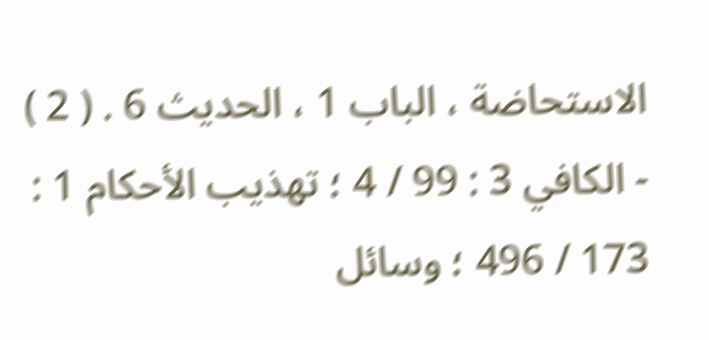الاستحاضة ، الباب 1 ، الحديث 6 . ( 2 ) - الكافي 3 : 99 / 4 ؛ تهذيب الأحكام 1 : 173 / 496 ؛ وسائل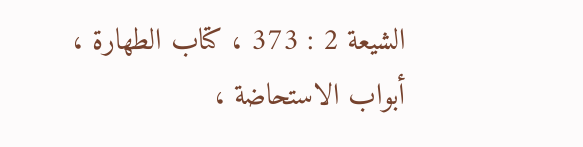الشيعة 2 : 373 ، كتاب الطهارة ، أبواب الاستحاضة ،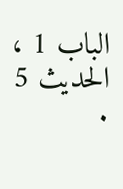الباب 1 ، الحديث 5 .